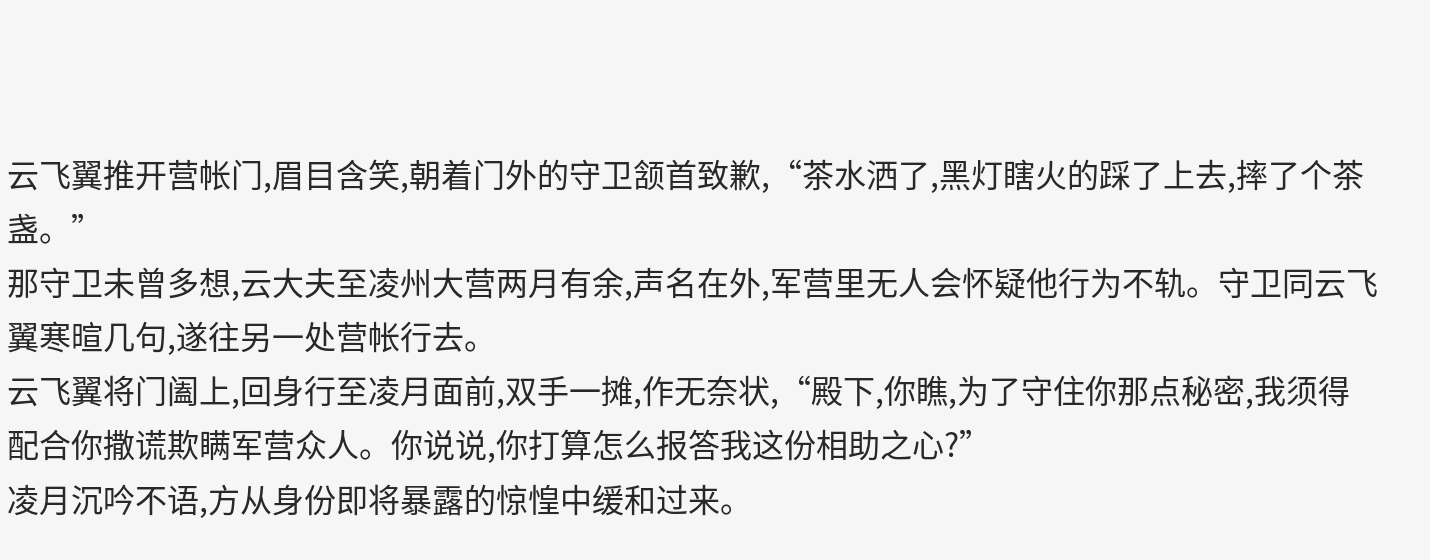云飞翼推开营帐门,眉目含笑,朝着门外的守卫颔首致歉,“茶水洒了,黑灯瞎火的踩了上去,摔了个茶盏。”
那守卫未曾多想,云大夫至凌州大营两月有余,声名在外,军营里无人会怀疑他行为不轨。守卫同云飞翼寒暄几句,遂往另一处营帐行去。
云飞翼将门阖上,回身行至凌月面前,双手一摊,作无奈状,“殿下,你瞧,为了守住你那点秘密,我须得配合你撒谎欺瞒军营众人。你说说,你打算怎么报答我这份相助之心?”
凌月沉吟不语,方从身份即将暴露的惊惶中缓和过来。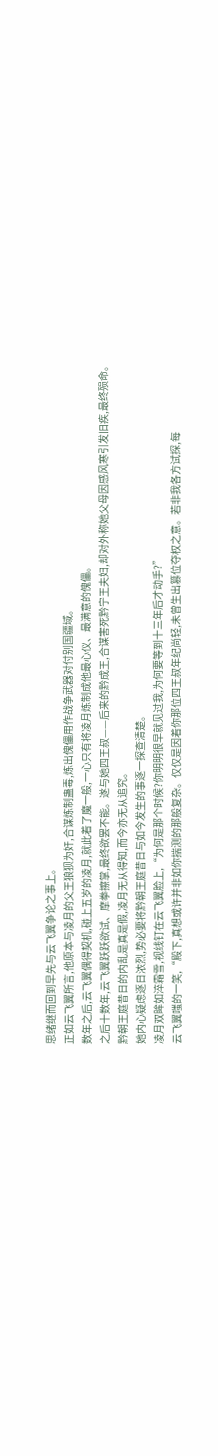思绪继而回到早先与云飞翼争论之事上。
正如云飞翼所言,他原本与凌月的父王狼狈为奸,合谋炼制蛊毒,炼出傀儡用作战争武器对付别国疆域。
数年之后,云飞翼偶得契机,碰上五岁的凌月,就此着了魔一般,一心只有将凌月炼制成他最心仪、最满意的傀儡。
之后十数年,云飞翼跃跃欲试、摩拳擦掌,最终欲罢不能。遂与她四王叔——后来的黔成王,合谋害死黔宁王夫妇,却对外称她父母因感风寒引发旧疾,最终殒命。
黔朝王庭昔日的内乱是真是假,凌月无从得知,而今亦无从追究。
她内心疑虑逐日浓烈,势必要将黔朝王庭昔日与如今发生的事逐一探查清楚。
凌月双眸如淬霜雪,视线钉在云飞翼脸上,“为何是那个时候?你明明很早就见过我,为何要等到十三年后才动手?”
云飞翼嗤的一笑,“殿下,真想或许并非如你揣测的那般复杂。仅仅是因着你那位四王叔年纪尚轻,未曾生出篡位夺权之意。若非我各方试探,每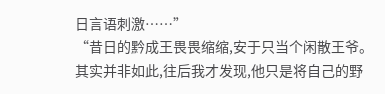日言语刺激……”
“昔日的黔成王畏畏缩缩,安于只当个闲散王爷。其实并非如此,往后我才发现,他只是将自己的野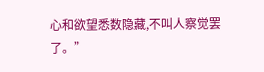心和欲望悉数隐藏,不叫人察觉罢了。”